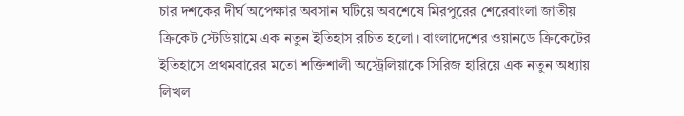চার দশকের দীর্ঘ অপেক্ষার অবসান ঘটিয়ে অবশেষে মিরপুরের শেরেবাংলা জাতীয় ক্রিকেট স্টেডিয়ামে এক নতুন ইতিহাস রচিত হলো। বাংলাদেশের ওয়ানডে ক্রিকেটের ইতিহাসে প্রথমবারের মতো শক্তিশালী অস্ট্রেলিয়াকে সিরিজ হারিয়ে এক নতুন অধ্যায় লিখল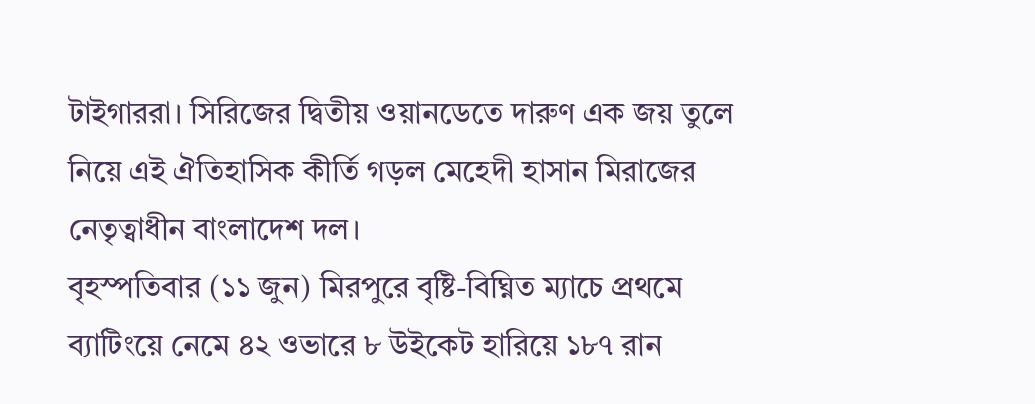টাইগাররা। সিরিজের দ্বিতীয় ওয়ানডেতে দারুণ এক জয় তুলে নিয়ে এই ঐতিহাসিক কীর্তি গড়ল মেহেদী হাসান মিরাজের নেতৃত্বাধীন বাংলাদেশ দল।
বৃহস্পতিবার (১১ জুন) মিরপুরে বৃষ্টি-বিঘ্নিত ম্যাচে প্রথমে ব্যাটিংয়ে নেমে ৪২ ওভারে ৮ উইকেট হারিয়ে ১৮৭ রান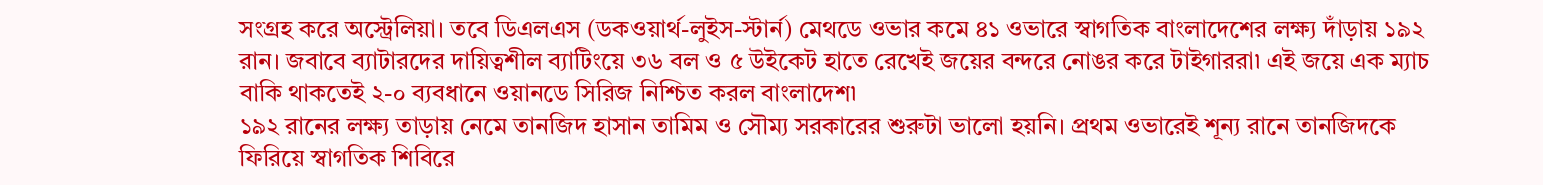সংগ্রহ করে অস্ট্রেলিয়া। তবে ডিএলএস (ডকওয়ার্থ-লুইস-স্টার্ন) মেথডে ওভার কমে ৪১ ওভারে স্বাগতিক বাংলাদেশের লক্ষ্য দাঁড়ায় ১৯২ রান। জবাবে ব্যাটারদের দায়িত্বশীল ব্যাটিংয়ে ৩৬ বল ও ৫ উইকেট হাতে রেখেই জয়ের বন্দরে নোঙর করে টাইগাররা৷ এই জয়ে এক ম্যাচ বাকি থাকতেই ২-০ ব্যবধানে ওয়ানডে সিরিজ নিশ্চিত করল বাংলাদেশ৷
১৯২ রানের লক্ষ্য তাড়ায় নেমে তানজিদ হাসান তামিম ও সৌম্য সরকারের শুরুটা ভালো হয়নি। প্রথম ওভারেই শূন্য রানে তানজিদকে ফিরিয়ে স্বাগতিক শিবিরে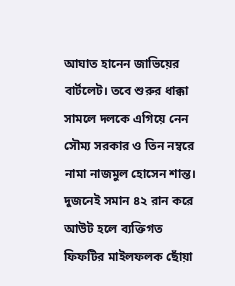আঘাত হানেন জাভিয়ের বার্টলেট। তবে শুরুর ধাক্কা সামলে দলকে এগিয়ে নেন সৌম্য সরকার ও তিন নম্বরে নামা নাজমুল হোসেন শান্ত। দুজনেই সমান ৪২ রান করে আউট হলে ব্যক্তিগত ফিফটির মাইলফলক ছোঁয়া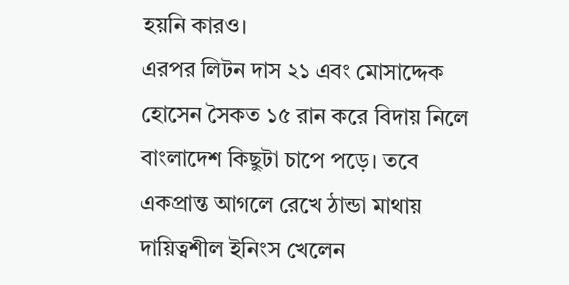হয়নি কারও।
এরপর লিটন দাস ২১ এবং মোসাদ্দেক হোসেন সৈকত ১৫ রান করে বিদায় নিলে বাংলাদেশ কিছুটা চাপে পড়ে। তবে একপ্রান্ত আগলে রেখে ঠান্ডা মাথায় দায়িত্বশীল ইনিংস খেলেন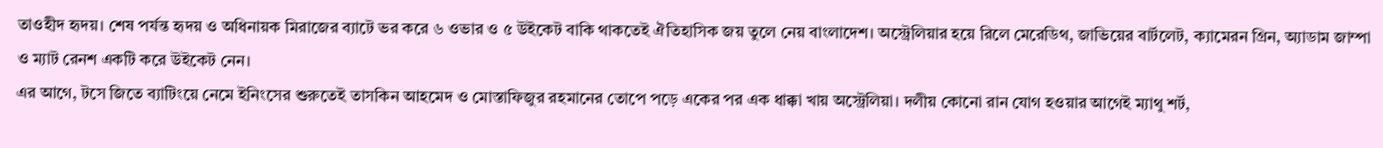তাওহীদ হৃদয়। শেষ পর্যন্ত হৃদয় ও অধিনায়ক মিরাজের ব্যাটে ভর করে ৬ ওভার ও ৫ উইকেট বাকি থাকতেই ঐতিহাসিক জয় তুলে নেয় বাংলাদেশ। অস্ট্রেলিয়ার হয়ে রিলে মেরেডিথ, জাভিয়ের বার্টলেট, ক্যামেরন গ্রিন, অ্যাডাম জাম্পা ও ম্যাট রেনশ একটি করে উইকেট নেন।
এর আগে, টসে জিতে ব্যাটিংয়ে নেমে ইনিংসের শুরুতেই তাসকিন আহমেদ ও মোস্তাফিজুর রহমানের তোপে পড়ে একের পর এক ধাক্কা খায় অস্ট্রেলিয়া। দলীয় কোনো রান যোগ হওয়ার আগেই ম্যাথু শর্ট,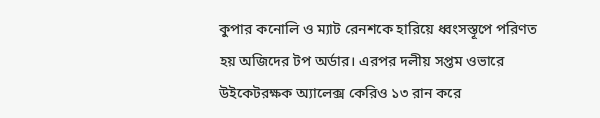কুপার কনোলি ও ম্যাট রেনশকে হারিয়ে ধ্বংসস্তূপে পরিণত হয় অজিদের টপ অর্ডার। এরপর দলীয় সপ্তম ওভারে উইকেটরক্ষক অ্যালেক্স কেরিও ১৩ রান করে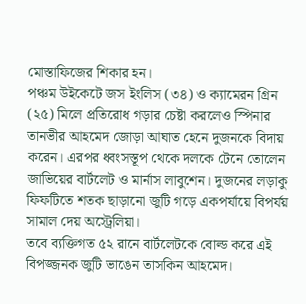মোস্তাফিজের শিকার হন।
পঞ্চম উইকেটে জস ইংলিস (৩৪) ও ক্যামেরন গ্রিন (২৫) মিলে প্রতিরোধ গড়ার চেষ্টা করলেও স্পিনার তানভীর আহমেদ জোড়া আঘাত হেনে দুজনকে বিদায় করেন। এরপর ধ্বংসস্তূপ থেকে দলকে টেনে তোলেন জাভিয়ের বার্টলেট ও মার্নাস লাবুশেন। দুজনের লড়াকু ফিফটিতে শতক ছাড়ানো জুটি গড়ে একপর্যায়ে বিপর্যয় সামাল দেয় অস্ট্রেলিয়া।
তবে ব্যক্তিগত ৫২ রানে বার্টলেটকে বোল্ড করে এই বিপজ্জনক জুটি ভাঙেন তাসকিন আহমেদ।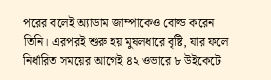পরের বলেই অ্যাডাম জাম্পাকেও বোল্ড করেন তিনি। এরপরই শুরু হয় মুষলধারে বৃষ্টি, যার ফলে নির্ধারিত সময়ের আগেই ৪২ ওভারে ৮ উইকেটে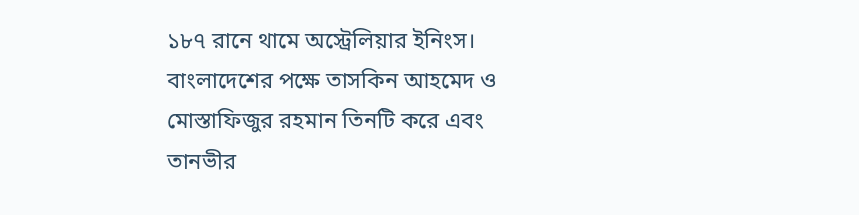১৮৭ রানে থামে অস্ট্রেলিয়ার ইনিংস। বাংলাদেশের পক্ষে তাসকিন আহমেদ ও মোস্তাফিজুর রহমান তিনটি করে এবং তানভীর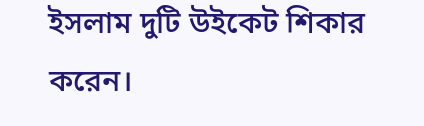ইসলাম দুটি উইকেট শিকার করেন।